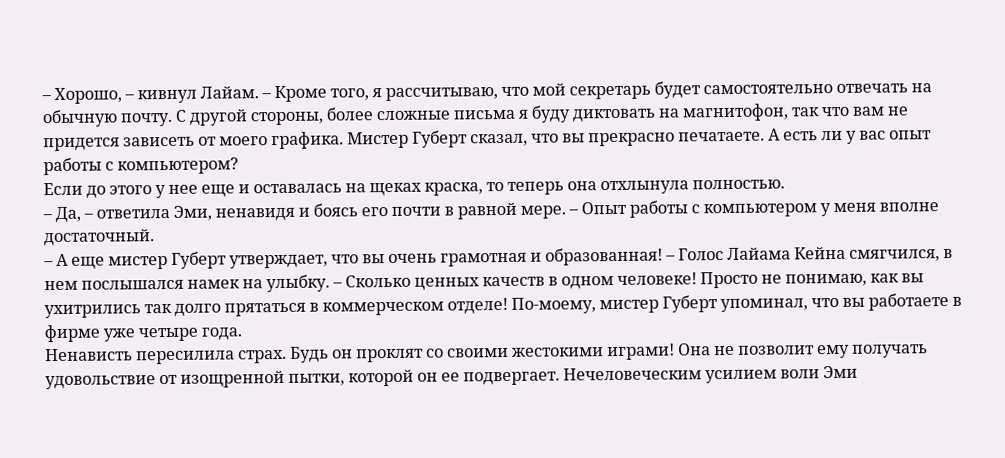– Хорошо, – кивнул Лайам. – Кроме того, я рассчитываю, что мой секретарь будет самостоятельно отвечать на обычную почту. С другой стороны, более сложные письма я буду диктовать на магнитофон, так что вам не придется зависеть от моего графика. Мистер Губерт сказал, что вы прекрасно печатаете. А есть ли у вас опыт работы с компьютером?
Если до этого у нее еще и оставалась на щеках краска, то теперь она отхлынула полностью.
– Да, – ответила Эми, ненавидя и боясь его почти в равной мере. – Опыт работы с компьютером у меня вполне достаточный.
– А еще мистер Губерт утверждает, что вы очень грамотная и образованная! – Голос Лайама Кейна смягчился, в нем послышался намек на улыбку. – Сколько ценных качеств в одном человеке! Просто не понимаю, как вы ухитрились так долго прятаться в коммерческом отделе! По-моему, мистер Губерт упоминал, что вы работаете в фирме уже четыре года.
Ненависть пересилила страх. Будь он проклят со своими жестокими играми! Она не позволит ему получать удовольствие от изощренной пытки, которой он ее подвергает. Нечеловеческим усилием воли Эми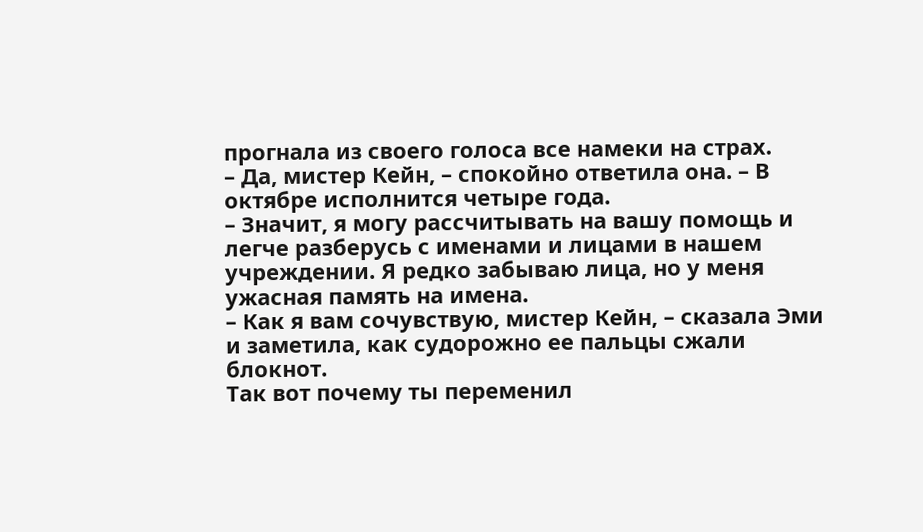прогнала из своего голоса все намеки на страх.
– Да, мистер Кейн, – спокойно ответила она. – В октябре исполнится четыре года.
– Значит, я могу рассчитывать на вашу помощь и легче разберусь с именами и лицами в нашем учреждении. Я редко забываю лица, но у меня ужасная память на имена.
– Как я вам сочувствую, мистер Кейн, – сказала Эми и заметила, как судорожно ее пальцы сжали блокнот.
Так вот почему ты переменил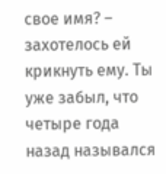свое имя? – захотелось ей крикнуть ему. Ты уже забыл, что четыре года назад назывался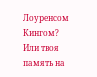Лоуренсом Кингом? Или твоя память на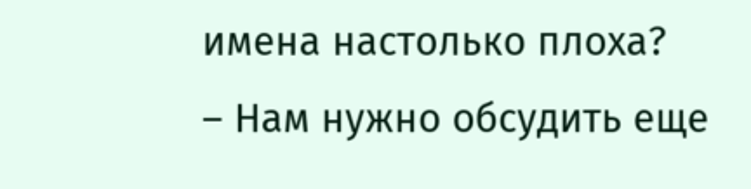имена настолько плоха?
– Нам нужно обсудить еще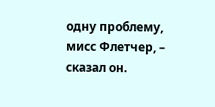одну проблему, мисс Флетчер, – сказал он.